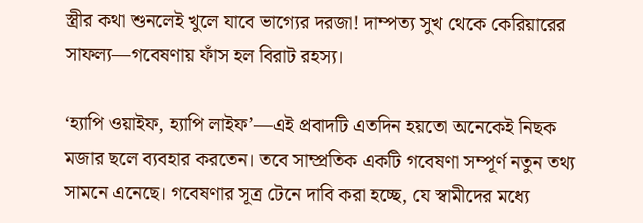স্ত্রীর কথা শুনলেই খুলে যাবে ভাগ্যের দরজা! দাম্পত্য সুখ থেকে কেরিয়ারের সাফল্য—গবেষণায় ফাঁস হল বিরাট রহস্য।

‘হ্যাপি ওয়াইফ, হ্যাপি লাইফ’—এই প্রবাদটি এতদিন হয়তো অনেকেই নিছক মজার ছলে ব্যবহার করতেন। তবে সাম্প্রতিক একটি গবেষণা সম্পূর্ণ নতুন তথ্য সামনে এনেছে। গবেষণার সূত্র টেনে দাবি করা হচ্ছে, যে স্বামীদের মধ্যে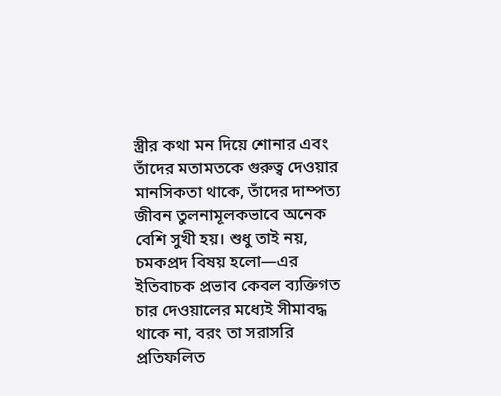স্ত্রীর কথা মন দিয়ে শোনার এবং তাঁদের মতামতকে গুরুত্ব দেওয়ার মানসিকতা থাকে, তাঁদের দাম্পত্য জীবন তুলনামূলকভাবে অনেক বেশি সুখী হয়। শুধু তাই নয়, চমকপ্রদ বিষয় হলো—এর ইতিবাচক প্রভাব কেবল ব্যক্তিগত চার দেওয়ালের মধ্যেই সীমাবদ্ধ থাকে না, বরং তা সরাসরি প্রতিফলিত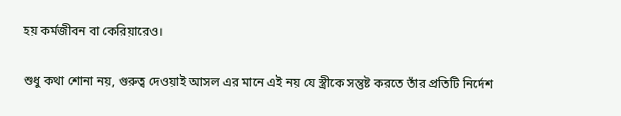হয় কর্মজীবন বা কেরিয়ারেও।

শুধু কথা শোনা নয়, গুরুত্ব দেওয়াই আসল এর মানে এই নয় যে স্ত্রীকে সন্তুষ্ট করতে তাঁর প্রতিটি নির্দেশ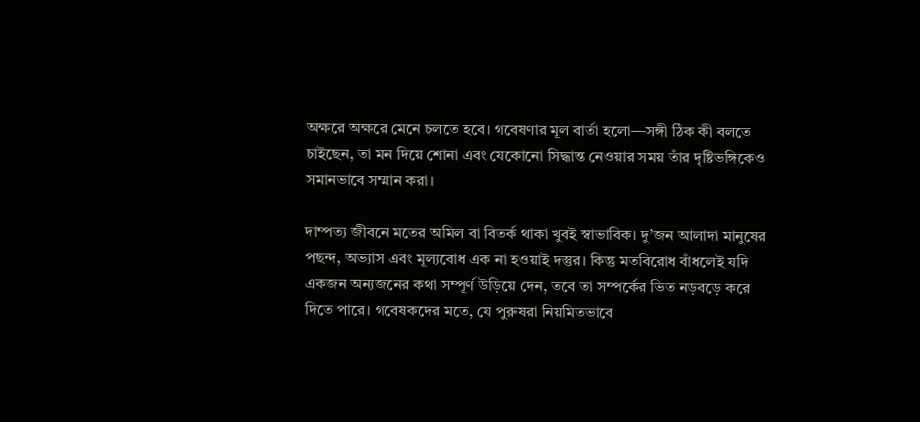অক্ষরে অক্ষরে মেনে চলতে হবে। গবেষণার মূল বার্তা হলো—সঙ্গী ঠিক কী বলতে চাইছেন, তা মন দিয়ে শোনা এবং যেকোনো সিদ্ধান্ত নেওয়ার সময় তাঁর দৃষ্টিভঙ্গিকেও সমানভাবে সম্মান করা।

দাম্পত্য জীবনে মতের অমিল বা বিতর্ক থাকা খুবই স্বাভাবিক। দু’জন আলাদা মানুষের পছন্দ, অভ্যাস এবং মূল্যবোধ এক না হওয়াই দস্তুর। কিন্তু মতবিরোধ বাঁধলেই যদি একজন অন্যজনের কথা সম্পূর্ণ উড়িয়ে দেন, তবে তা সম্পর্কের ভিত নড়বড়ে করে দিতে পারে। গবেষকদের মতে, যে পুরুষরা নিয়মিতভাবে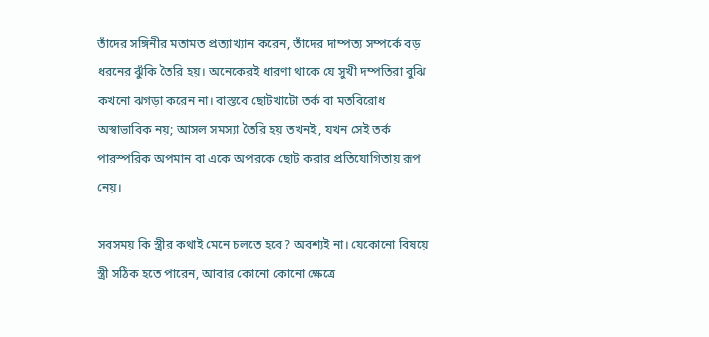তাঁদের সঙ্গিনীর মতামত প্রত্যাখ্যান করেন, তাঁদের দাম্পত্য সম্পর্কে বড় ধরনের ঝুঁকি তৈরি হয়। অনেকেরই ধারণা থাকে যে সুখী দম্পতিরা বুঝি কখনো ঝগড়া করেন না। বাস্তবে ছোটখাটো তর্ক বা মতবিরোধ অস্বাভাবিক নয়; আসল সমস্যা তৈরি হয় তখনই, যখন সেই তর্ক পারস্পরিক অপমান বা একে অপরকে ছোট করার প্রতিযোগিতায় রূপ নেয়।

সবসময় কি স্ত্রীর কথাই মেনে চলতে হবে? অবশ্যই না। যেকোনো বিষয়ে স্ত্রী সঠিক হতে পারেন, আবার কোনো কোনো ক্ষেত্রে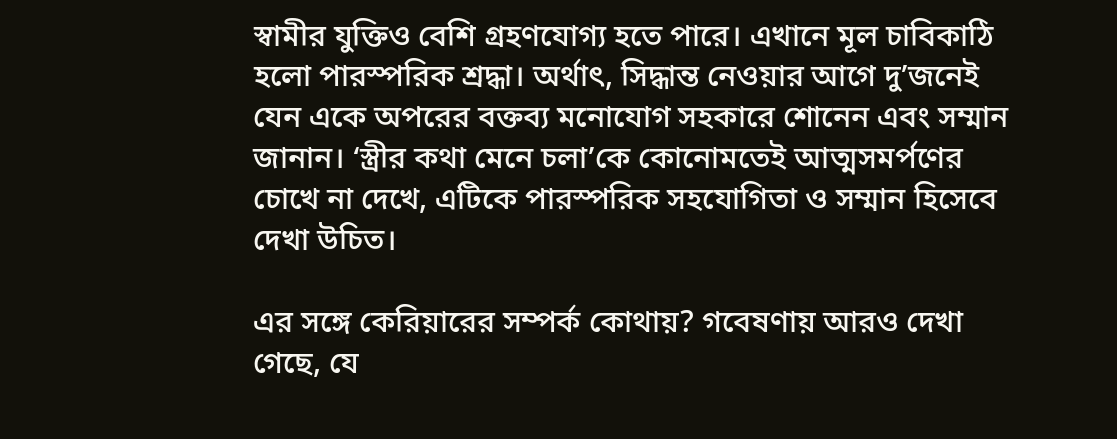স্বামীর যুক্তিও বেশি গ্রহণযোগ্য হতে পারে। এখানে মূল চাবিকাঠি হলো পারস্পরিক শ্রদ্ধা। অর্থাৎ, সিদ্ধান্ত নেওয়ার আগে দু’জনেই যেন একে অপরের বক্তব্য মনোযোগ সহকারে শোনেন এবং সম্মান জানান। ‘স্ত্রীর কথা মেনে চলা’কে কোনোমতেই আত্মসমর্পণের চোখে না দেখে, এটিকে পারস্পরিক সহযোগিতা ও সম্মান হিসেবে দেখা উচিত।

এর সঙ্গে কেরিয়ারের সম্পর্ক কোথায়? গবেষণায় আরও দেখা গেছে, যে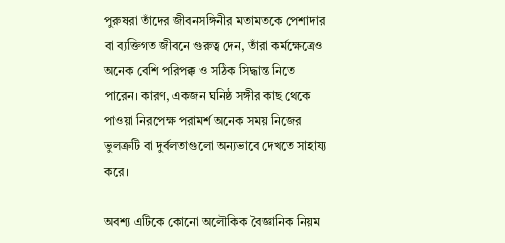পুরুষরা তাঁদের জীবনসঙ্গিনীর মতামতকে পেশাদার বা ব্যক্তিগত জীবনে গুরুত্ব দেন, তাঁরা কর্মক্ষেত্রেও অনেক বেশি পরিপক্ক ও সঠিক সিদ্ধান্ত নিতে পারেন। কারণ, একজন ঘনিষ্ঠ সঙ্গীর কাছ থেকে পাওয়া নিরপেক্ষ পরামর্শ অনেক সময় নিজের ভুলত্রুটি বা দুর্বলতাগুলো অন্যভাবে দেখতে সাহায্য করে।

অবশ্য এটিকে কোনো অলৌকিক বৈজ্ঞানিক নিয়ম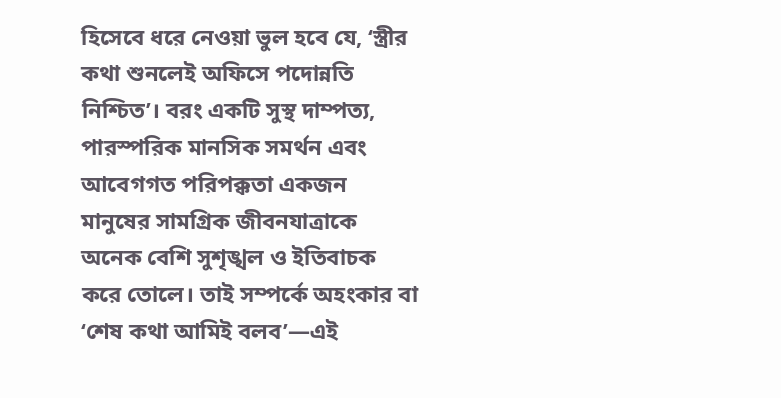হিসেবে ধরে নেওয়া ভুল হবে যে, ‘স্ত্রীর কথা শুনলেই অফিসে পদোন্নতি নিশ্চিত’। বরং একটি সুস্থ দাম্পত্য, পারস্পরিক মানসিক সমর্থন এবং আবেগগত পরিপক্কতা একজন মানুষের সামগ্রিক জীবনযাত্রাকে অনেক বেশি সুশৃঙ্খল ও ইতিবাচক করে তোলে। তাই সম্পর্কে অহংকার বা ‘শেষ কথা আমিই বলব’—এই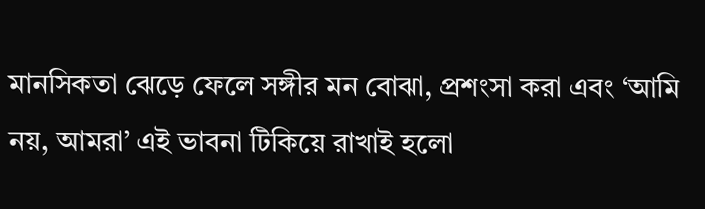মানসিকতা ঝেড়ে ফেলে সঙ্গীর মন বোঝা, প্রশংসা করা এবং ‘আমি নয়, আমরা’ এই ভাবনা টিকিয়ে রাখাই হলো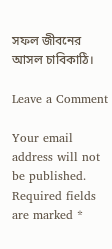সফল জীবনের আসল চাবিকাঠি।

Leave a Comment

Your email address will not be published. Required fields are marked *